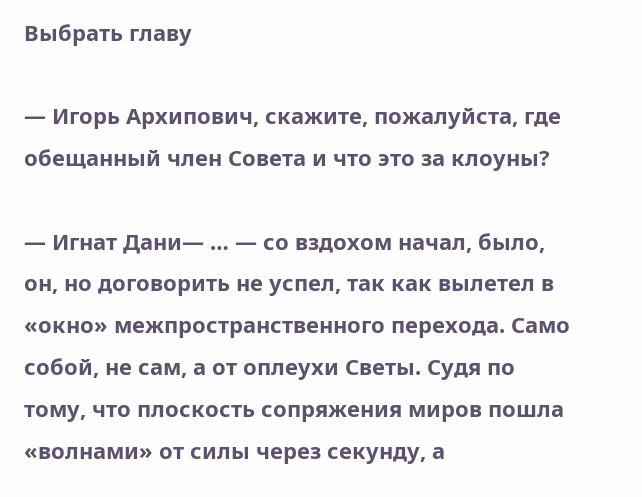Выбрать главу

— Игорь Архипович, скажите, пожалуйста, где обещанный член Совета и что это за клоуны?

— Игнат Дани— … — со вздохом начал, было, он, но договорить не успел, так как вылетел в «окно» межпространственного перехода. Само собой, не сам, а от оплеухи Светы. Судя по тому, что плоскость сопряжения миров пошла «волнами» от силы через секунду, а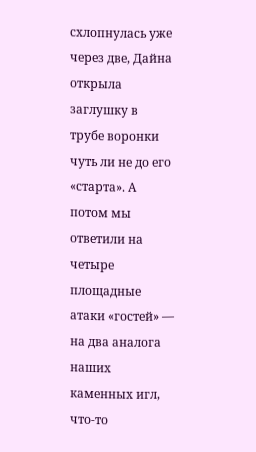схлопнулась уже через две, Дайна открыла заглушку в трубе воронки чуть ли не до его «старта». А потом мы ответили на четыре площадные атаки «гостей» — на два аналога наших каменных игл, что-то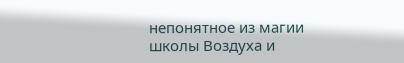непонятное из магии школы Воздуха и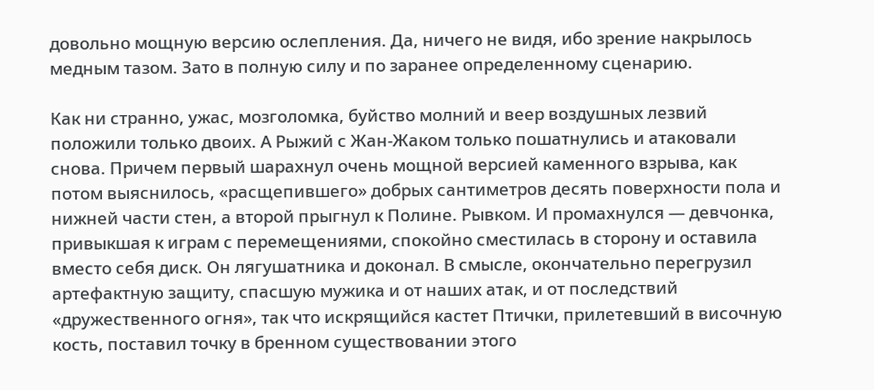довольно мощную версию ослепления. Да, ничего не видя, ибо зрение накрылось медным тазом. Зато в полную силу и по заранее определенному сценарию.

Как ни странно, ужас, мозголомка, буйство молний и веер воздушных лезвий положили только двоих. А Рыжий с Жан-Жаком только пошатнулись и атаковали снова. Причем первый шарахнул очень мощной версией каменного взрыва, как потом выяснилось, «расщепившего» добрых сантиметров десять поверхности пола и нижней части стен, а второй прыгнул к Полине. Рывком. И промахнулся — девчонка, привыкшая к играм с перемещениями, спокойно сместилась в сторону и оставила вместо себя диск. Он лягушатника и доконал. В смысле, окончательно перегрузил артефактную защиту, спасшую мужика и от наших атак, и от последствий «дружественного огня», так что искрящийся кастет Птички, прилетевший в височную кость, поставил точку в бренном существовании этого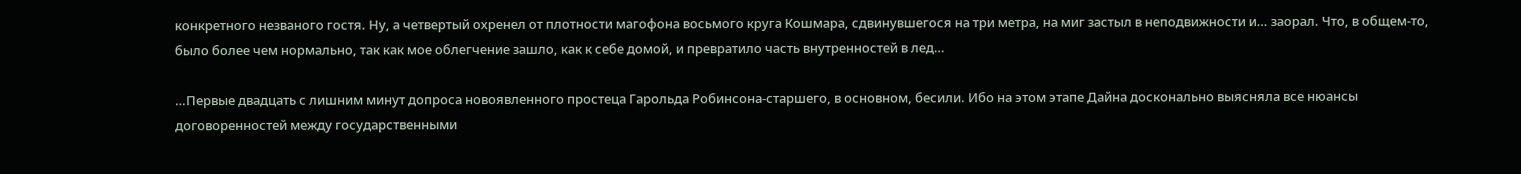конкретного незваного гостя. Ну, а четвертый охренел от плотности магофона восьмого круга Кошмара, сдвинувшегося на три метра, на миг застыл в неподвижности и… заорал. Что, в общем-то, было более чем нормально, так как мое облегчение зашло, как к себе домой, и превратило часть внутренностей в лед…

…Первые двадцать с лишним минут допроса новоявленного простеца Гарольда Робинсона-старшего, в основном, бесили. Ибо на этом этапе Дайна досконально выясняла все нюансы договоренностей между государственными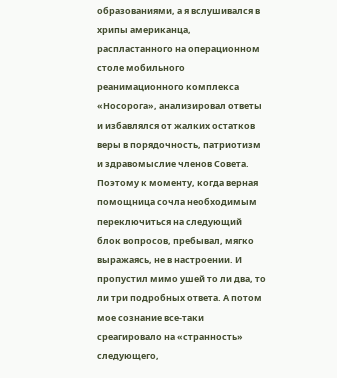образованиями, а я вслушивался в хрипы американца, распластанного на операционном столе мобильного реанимационного комплекса «Носорога», анализировал ответы и избавлялся от жалких остатков веры в порядочность, патриотизм и здравомыслие членов Совета. Поэтому к моменту, когда верная помощница сочла необходимым переключиться на следующий блок вопросов, пребывал, мягко выражаясь, не в настроении. И пропустил мимо ушей то ли два, то ли три подробных ответа. А потом мое сознание все-таки среагировало на «странность» следующего,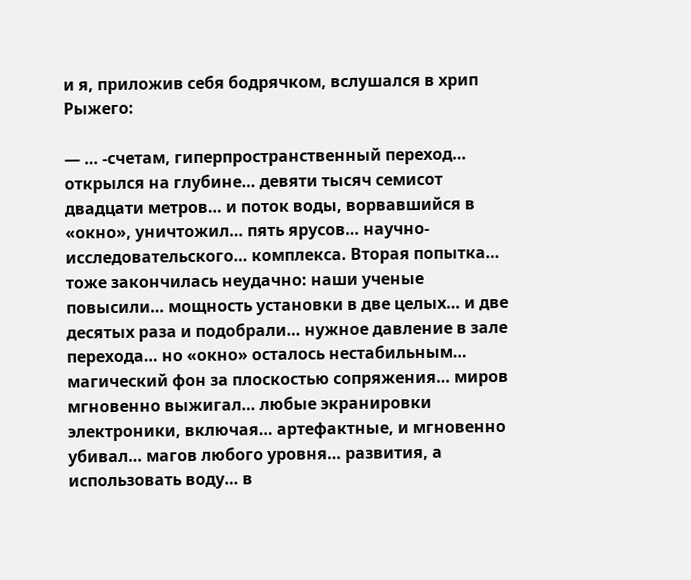и я, приложив себя бодрячком, вслушался в хрип Рыжего:

— … -счетам, гиперпространственный переход… открылся на глубине… девяти тысяч семисот двадцати метров… и поток воды, ворвавшийся в «окно», уничтожил… пять ярусов… научно-исследовательского… комплекса. Вторая попытка… тоже закончилась неудачно: наши ученые повысили… мощность установки в две целых… и две десятых раза и подобрали… нужное давление в зале перехода… но «окно» осталось нестабильным… магический фон за плоскостью сопряжения… миров мгновенно выжигал… любые экранировки электроники, включая… артефактные, и мгновенно убивал… магов любого уровня… развития, а использовать воду… в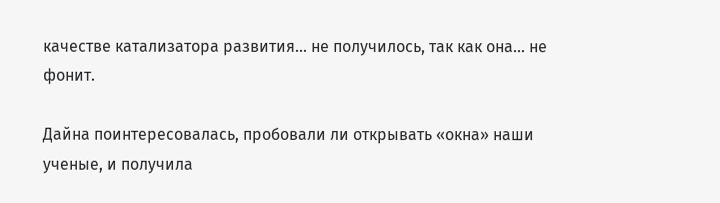качестве катализатора развития… не получилось, так как она… не фонит.

Дайна поинтересовалась, пробовали ли открывать «окна» наши ученые, и получила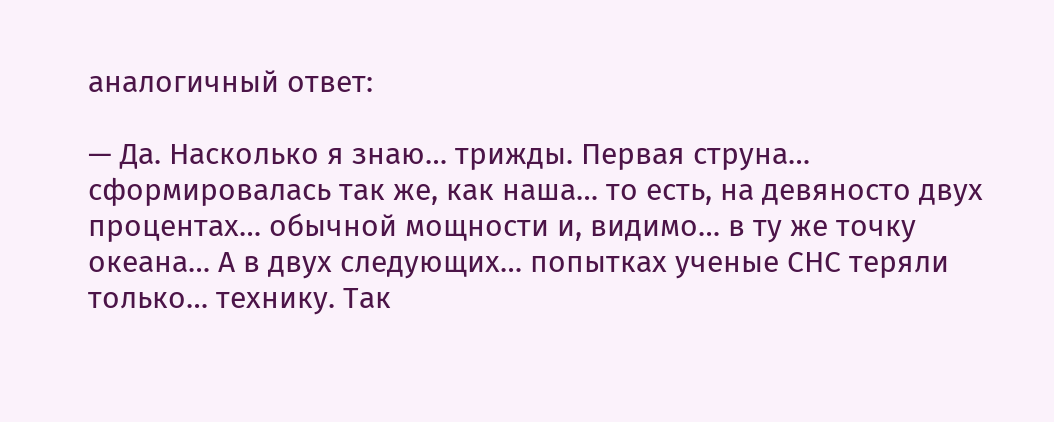аналогичный ответ:

— Да. Насколько я знаю… трижды. Первая струна… сформировалась так же, как наша… то есть, на девяносто двух процентах… обычной мощности и, видимо… в ту же точку океана… А в двух следующих… попытках ученые СНС теряли только… технику. Так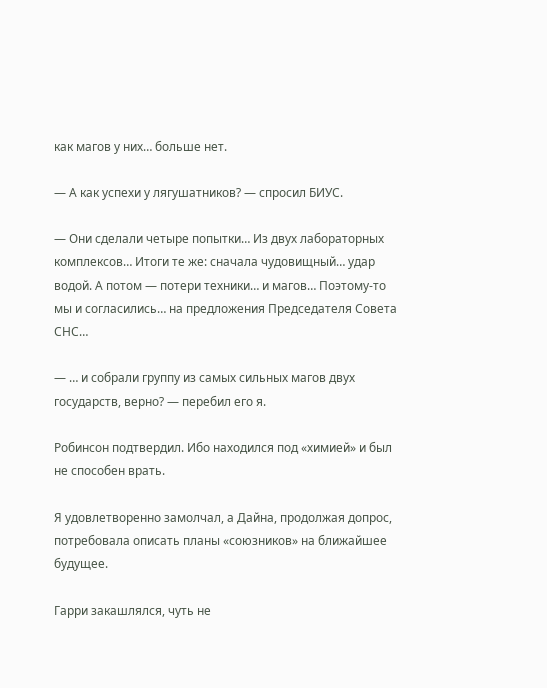как магов у них… больше нет.

— А как успехи у лягушатников? — спросил БИУС.

— Они сделали четыре попытки… Из двух лабораторных комплексов… Итоги те же: сначала чудовищный… удар водой. А потом — потери техники… и магов… Поэтому-то мы и согласились… на предложения Председателя Совета СНС…

— … и собрали группу из самых сильных магов двух государств, верно? — перебил его я.

Робинсон подтвердил. Ибо находился под «химией» и был не способен врать.

Я удовлетворенно замолчал, а Дайна, продолжая допрос, потребовала описать планы «союзников» на ближайшее будущее.

Гарри закашлялся, чуть не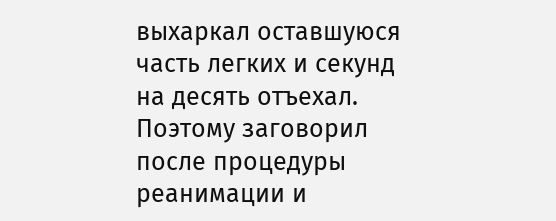выхаркал оставшуюся часть легких и секунд на десять отъехал. Поэтому заговорил после процедуры реанимации и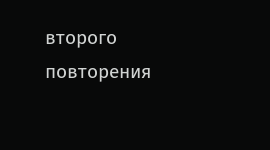второго повторения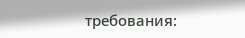требования: